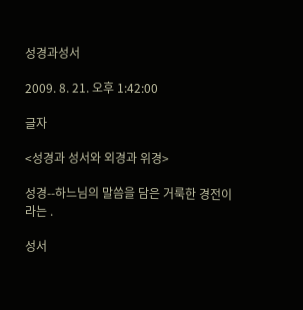성경과성서

2009. 8. 21. 오후 1:42:00

글자

<성경과 성서와 외경과 위경>

성경--하느님의 말씀을 담은 거룩한 경전이라는 .

성서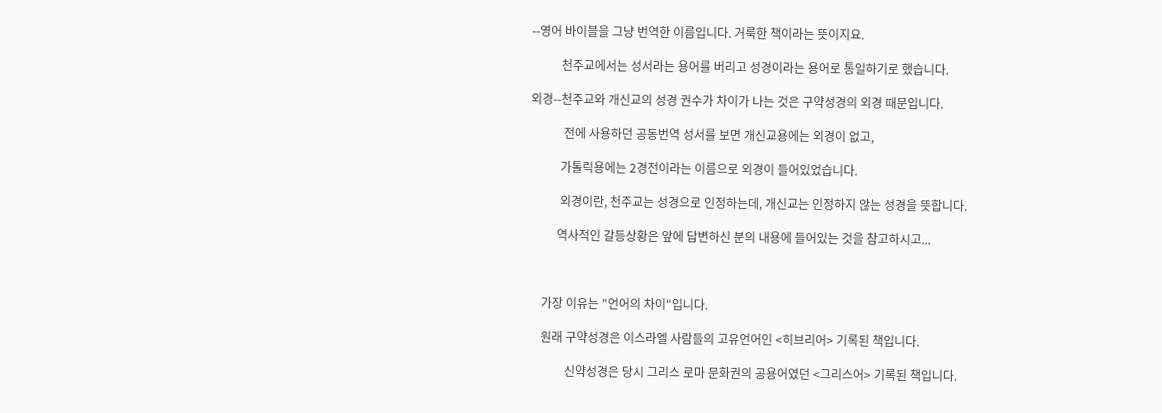--영어 바이블을 그냥 번역한 이름입니다. 거룩한 책이라는 뜻이지요.

          천주교에서는 성서라는 용어를 버리고 성경이라는 용어로 통일하기로 했습니다.

외경--천주교와 개신교의 성경 권수가 차이가 나는 것은 구약성경의 외경 때문입니다.

           전에 사용하던 공동번역 성서를 보면 개신교용에는 외경이 없고,

          가톨릭용에는 2경전이라는 이름으로 외경이 들어있었습니다.

          외경이란, 천주교는 성경으로 인정하는데, 개신교는 인정하지 않는 성경을 뜻합니다.

         역사적인 갈등상황은 앞에 답변하신 분의 내용에 들어있는 것을 참고하시고...



    가장 이유는 "언어의 차이"입니다.

    원래 구약성경은 이스라엘 사람들의 고유언어인 <히브리어> 기록된 책입니다.

            신약성경은 당시 그리스 로마 문화권의 공용어였던 <그리스어> 기록된 책입니다.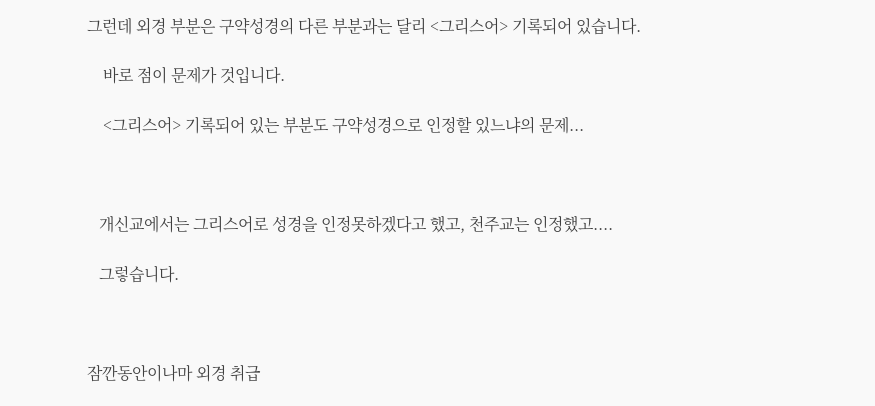그런데 외경 부분은 구약성경의 다른 부분과는 달리 <그리스어> 기록되어 있습니다.

    바로 점이 문제가 것입니다.

    <그리스어> 기록되어 있는 부분도 구약성경으로 인정할 있느냐의 문제...



   개신교에서는 그리스어로 성경을 인정못하겠다고 했고, 천주교는 인정했고....

   그렇습니다.



잠깐동안이나마 외경 취급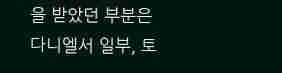을 받았던 부분은 다니엘서 일부, 토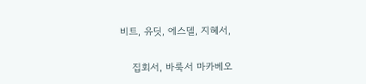비트, 유딧, 에스델, 지혜서,

    집회서, 바룩서 마카베오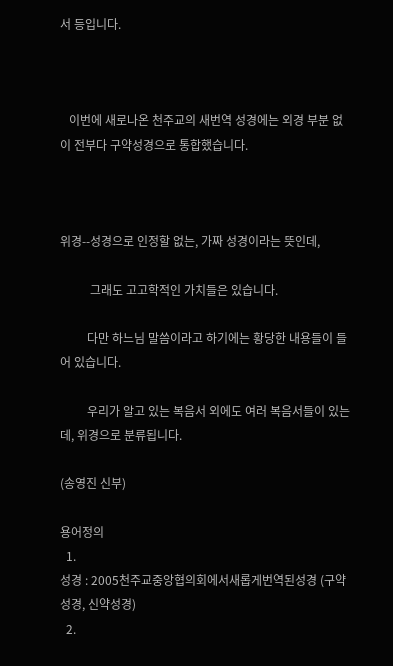서 등입니다.



   이번에 새로나온 천주교의 새번역 성경에는 외경 부분 없이 전부다 구약성경으로 통합했습니다.



위경--성경으로 인정할 없는, 가짜 성경이라는 뜻인데,

          그래도 고고학적인 가치들은 있습니다.

         다만 하느님 말씀이라고 하기에는 황당한 내용들이 들어 있습니다.

         우리가 알고 있는 복음서 외에도 여러 복음서들이 있는데, 위경으로 분류됩니다.

(송영진 신부)

용어정의
  1.
성경 : 2005천주교중앙협의회에서새롭게번역된성경 (구약성경, 신약성경)
  2.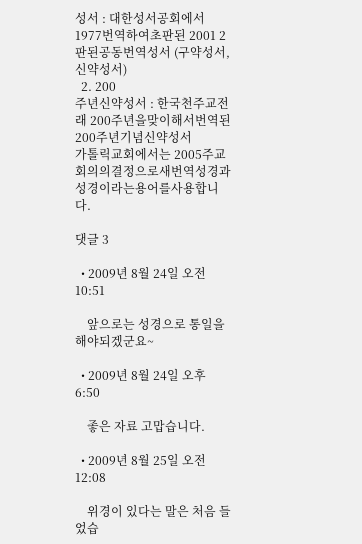성서 : 대한성서공회에서 1977번역하여초판된 2001 2판된공동번역성서 (구약성서, 신약성서)
  2. 200
주년신약성서 : 한국천주교전래 200주년을맞이해서번역된 200주년기념신약성서
가톨릭교회에서는 2005주교회의의결정으로새번역성경과성경이라는용어를사용합니다.

댓글 3

  • 2009년 8월 24일 오전 10:51

    앞으로는 성경으로 통일을 해야되겠군요~

  • 2009년 8월 24일 오후 6:50

    좋은 자료 고맙습니다.

  • 2009년 8월 25일 오전 12:08

    위경이 있다는 말은 처음 들었습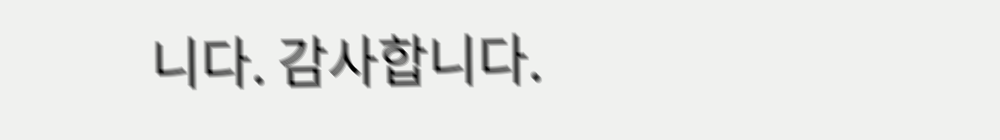니다. 감사합니다.